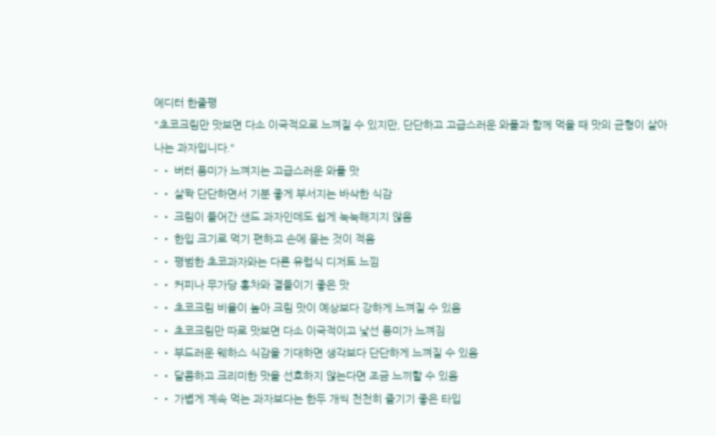에디터 한줄평
"초코크림만 맛보면 다소 이국적으로 느껴질 수 있지만, 단단하고 고급스러운 와플과 함께 먹을 때 맛의 균형이 살아나는 과자입니다."
- • 버터 풍미가 느껴지는 고급스러운 와플 맛
- • 살짝 단단하면서 기분 좋게 부서지는 바삭한 식감
- • 크림이 들어간 샌드 과자인데도 쉽게 눅눅해지지 않음
- • 한입 크기로 먹기 편하고 손에 묻는 것이 적음
- • 평범한 초코과자와는 다른 유럽식 디저트 느낌
- • 커피나 무가당 홍차와 곁들이기 좋은 맛
- • 초코크림 비율이 높아 크림 맛이 예상보다 강하게 느껴질 수 있음
- • 초코크림만 따로 맛보면 다소 이국적이고 낯선 풍미가 느껴짐
- • 부드러운 웨하스 식감을 기대하면 생각보다 단단하게 느껴질 수 있음
- • 달콤하고 크리미한 맛을 선호하지 않는다면 조금 느끼할 수 있음
- • 가볍게 계속 먹는 과자보다는 한두 개씩 천천히 즐기기 좋은 타입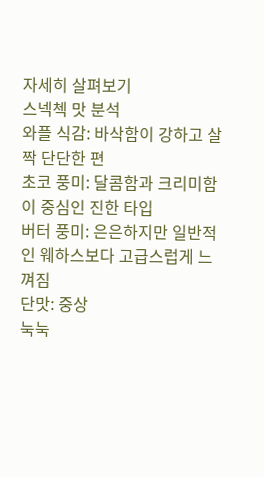자세히 살펴보기
스넥첵 맛 분석
와플 식감: 바삭함이 강하고 살짝 단단한 편
초코 풍미: 달콤함과 크리미함이 중심인 진한 타입
버터 풍미: 은은하지만 일반적인 웨하스보다 고급스럽게 느껴짐
단맛: 중상
눅눅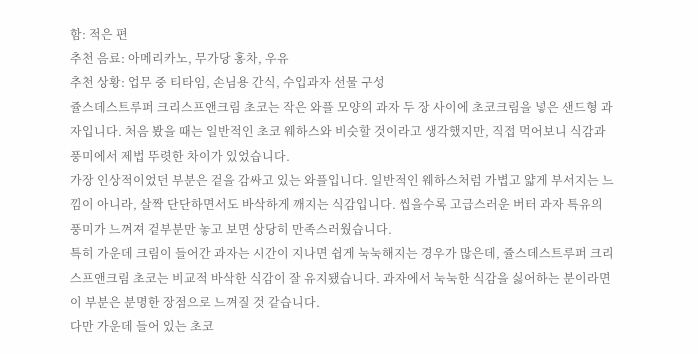함: 적은 편
추천 음료: 아메리카노, 무가당 홍차, 우유
추천 상황: 업무 중 티타임, 손님용 간식, 수입과자 선물 구성
쥴스데스트루퍼 크리스프앤크림 초코는 작은 와플 모양의 과자 두 장 사이에 초코크림을 넣은 샌드형 과자입니다. 처음 봤을 때는 일반적인 초코 웨하스와 비슷할 것이라고 생각했지만, 직접 먹어보니 식감과 풍미에서 제법 뚜렷한 차이가 있었습니다.
가장 인상적이었던 부분은 겉을 감싸고 있는 와플입니다. 일반적인 웨하스처럼 가볍고 얇게 부서지는 느낌이 아니라, 살짝 단단하면서도 바삭하게 깨지는 식감입니다. 씹을수록 고급스러운 버터 과자 특유의 풍미가 느껴져 겉부분만 놓고 보면 상당히 만족스러웠습니다.
특히 가운데 크림이 들어간 과자는 시간이 지나면 쉽게 눅눅해지는 경우가 많은데, 쥴스데스트루퍼 크리스프앤크림 초코는 비교적 바삭한 식감이 잘 유지됐습니다. 과자에서 눅눅한 식감을 싫어하는 분이라면 이 부분은 분명한 장점으로 느껴질 것 같습니다.
다만 가운데 들어 있는 초코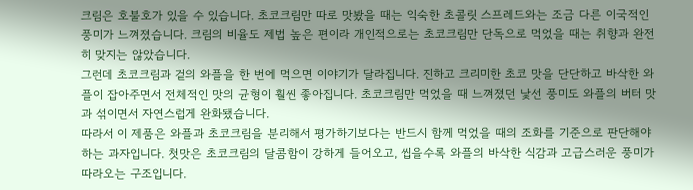크림은 호불호가 있을 수 있습니다. 초코크림만 따로 맛봤을 때는 익숙한 초콜릿 스프레드와는 조금 다른 이국적인 풍미가 느껴졌습니다. 크림의 비율도 제법 높은 편이라 개인적으로는 초코크림만 단독으로 먹었을 때는 취향과 완전히 맞지는 않았습니다.
그런데 초코크림과 겉의 와플을 한 번에 먹으면 이야기가 달라집니다. 진하고 크리미한 초코 맛을 단단하고 바삭한 와플이 잡아주면서 전체적인 맛의 균형이 훨씬 좋아집니다. 초코크림만 먹었을 때 느껴졌던 낯선 풍미도 와플의 버터 맛과 섞이면서 자연스럽게 완화됐습니다.
따라서 이 제품은 와플과 초코크림을 분리해서 평가하기보다는 반드시 함께 먹었을 때의 조화를 기준으로 판단해야 하는 과자입니다. 첫맛은 초코크림의 달콤함이 강하게 들어오고, 씹을수록 와플의 바삭한 식감과 고급스러운 풍미가 따라오는 구조입니다.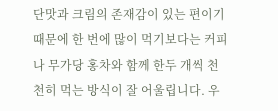단맛과 크림의 존재감이 있는 편이기 때문에 한 번에 많이 먹기보다는 커피나 무가당 홍차와 함께 한두 개씩 천천히 먹는 방식이 잘 어울립니다. 우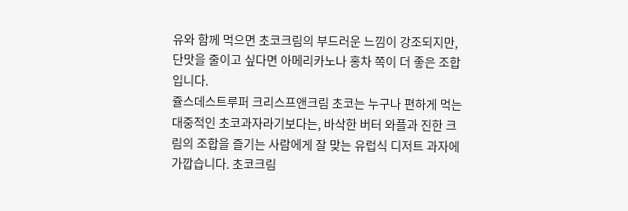유와 함께 먹으면 초코크림의 부드러운 느낌이 강조되지만, 단맛을 줄이고 싶다면 아메리카노나 홍차 쪽이 더 좋은 조합입니다.
쥴스데스트루퍼 크리스프앤크림 초코는 누구나 편하게 먹는 대중적인 초코과자라기보다는, 바삭한 버터 와플과 진한 크림의 조합을 즐기는 사람에게 잘 맞는 유럽식 디저트 과자에 가깝습니다. 초코크림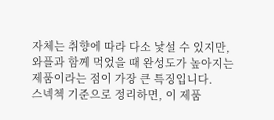자체는 취향에 따라 다소 낯설 수 있지만, 와플과 함께 먹었을 때 완성도가 높아지는 제품이라는 점이 가장 큰 특징입니다.
스넥첵 기준으로 정리하면, 이 제품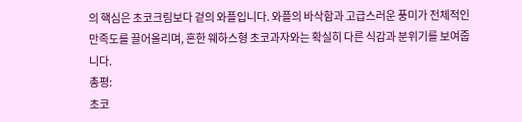의 핵심은 초코크림보다 겉의 와플입니다. 와플의 바삭함과 고급스러운 풍미가 전체적인 만족도를 끌어올리며, 흔한 웨하스형 초코과자와는 확실히 다른 식감과 분위기를 보여줍니다.
총평:
초코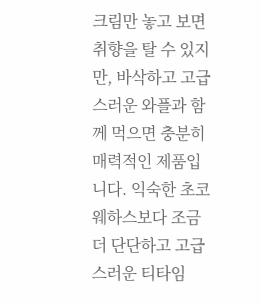크림만 놓고 보면 취향을 탈 수 있지만, 바삭하고 고급스러운 와플과 함께 먹으면 충분히 매력적인 제품입니다. 익숙한 초코 웨하스보다 조금 더 단단하고 고급스러운 티타임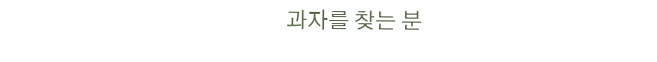과자를 찾는 분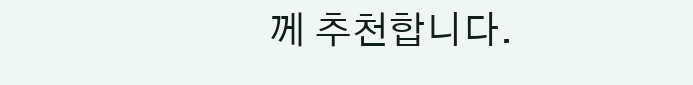께 추천합니다.